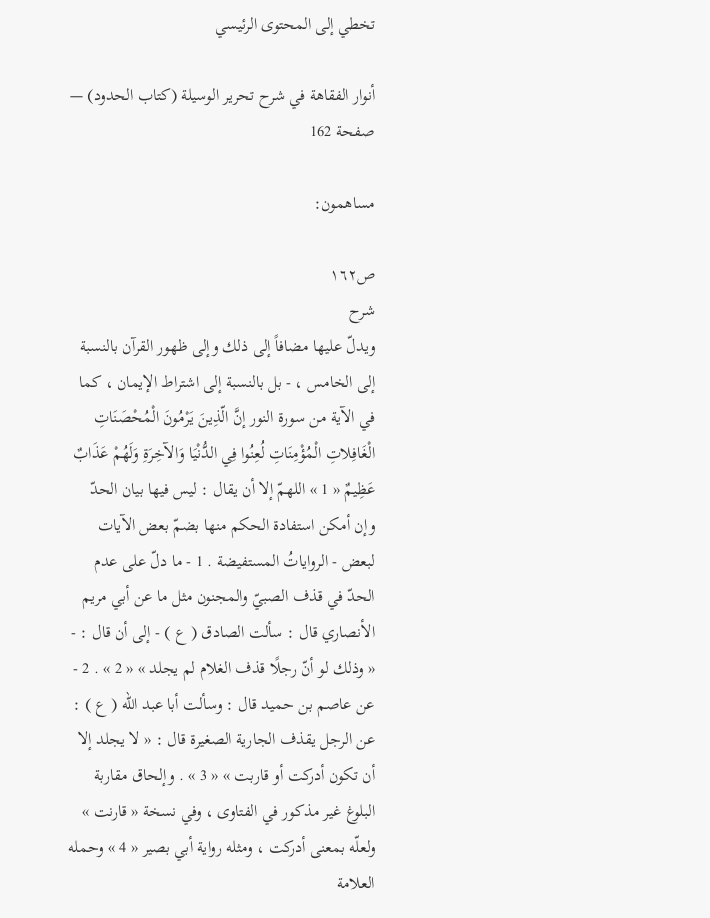تخطي إلى المحتوى الرئيسي

أنوار الفقاهة في شرح تحرير الوسيلة (كتاب الحدود) — صفحة 162

مساهمون:

ص١٦٢
شرح
ويدلّ عليها مضافاً إلى ذلك وإلى ظهور القرآن بالنسبة إلى الخامس ، - بل بالنسبة إلى اشتراط الإيمان ، كما في الآية من سورة النور إنَّ الّذِينَ يَرْمُونَ الْمُحْصَنَاتِ الْغَافِلاتِ الْمُؤْمِنَاتِ لُعِنُوا فِي الدُّنْيَا وَالآخِرَةِ وَلَهُمْ عَذَابٌ عَظِيمٌ « 1 » اللهمّ إلا أن يقال : ليس فيها بيان الحدّ وإن أمكن استفادة الحكم منها بضمّ بعض الآيات لبعض - الرواياتُ المستفيضة . 1 - ما دلّ على عدم الحدّ في قذف الصبيّ والمجنون مثل ما عن أبي مريم الأنصاري قال : سألت الصادق ( ع ) - إلى أن قال : - « وذلك لو أنّ رجلًا قذف الغلام لم يجلد » « 2 » . 2 - عن عاصم بن حميد قال : وسألت أبا عبد الله ( ع ) : عن الرجل يقذف الجارية الصغيرة قال : « لا يجلد إلا أن تكون أدركت أو قاربت » « 3 » . وإلحاق مقاربة البلوغ غير مذكور في الفتاوى ، وفي نسخة « قارنت » ولعلّه بمعنى أدركت ، ومثله رواية أبي بصير « 4 » وحمله العلامة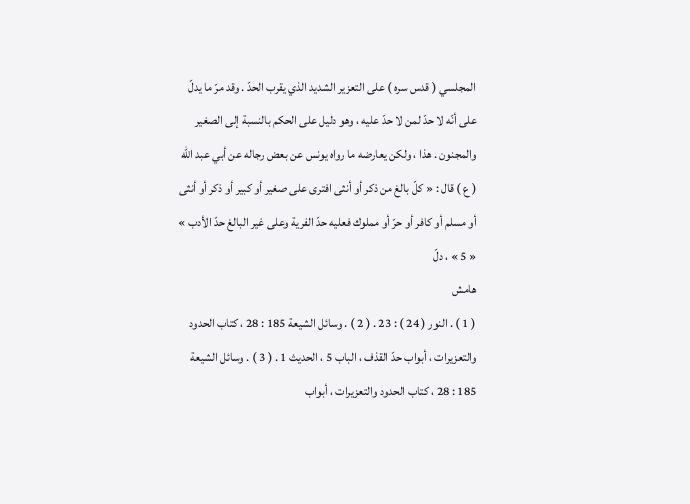المجلسي ( قدس سره ) على التعزير الشديد الذي يقرب الحدّ . وقد مرّ ما يدلّ على أنّه لا حدّ لمن لا حدّ عليه ، وهو دليل على الحكم بالنسبة إلى الصغير والمجنون . هذا ، ولكن يعارضه ما رواه يونس عن بعض رجاله عن أبي عبد الله ( ع ) قال : « كلّ بالغ من ذكر أو أنثى افترى على صغير أو كبير أو ذكر أو أنثى أو مسلم أو كافر أو حرّ أو مملوك فعليه حدّ الفرية وعلى غير البالغ حدّ الأدب » « 5 » ، دلّ
هامش
( 1 ) . النور ( 24 ) : 23 . ( 2 ) . وسائل الشيعة 185 : 28 ، كتاب الحدود والتعزيرات ، أبواب حدّ القذف ، الباب 5 ، الحديث 1 . ( 3 ) . وسائل الشيعة 185 : 28 ، كتاب الحدود والتعزيرات ، أبواب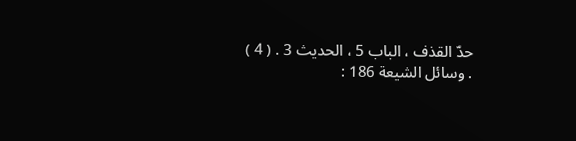حدّ القذف ، الباب 5 ، الحديث 3 . ( 4 ) . وسائل الشيعة 186 :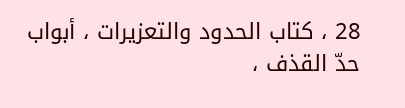28 ، كتاب الحدود والتعزيرات ، أبواب حدّ القذف ،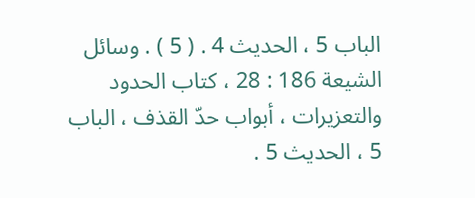الباب 5 ، الحديث 4 . ( 5 ) . وسائل الشيعة 186 : 28 ، كتاب الحدود والتعزيرات ، أبواب حدّ القذف ، الباب 5 ، الحديث 5 .